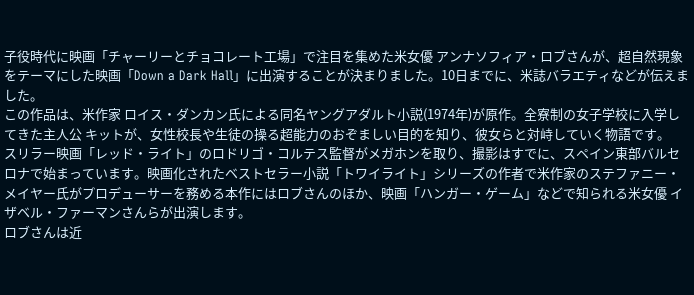子役時代に映画「チャーリーとチョコレート工場」で注目を集めた米女優 アンナソフィア・ロブさんが、超自然現象をテーマにした映画「Down a Dark Hall」に出演することが決まりました。10日までに、米誌バラエティなどが伝えました。
この作品は、米作家 ロイス・ダンカン氏による同名ヤングアダルト小説(1974年)が原作。全寮制の女子学校に入学してきた主人公 キットが、女性校長や生徒の操る超能力のおぞましい目的を知り、彼女らと対峙していく物語です。
スリラー映画「レッド・ライト」のロドリゴ・コルテス監督がメガホンを取り、撮影はすでに、スペイン東部バルセロナで始まっています。映画化されたベストセラー小説「トワイライト」シリーズの作者で米作家のステファニー・メイヤー氏がプロデューサーを務める本作にはロブさんのほか、映画「ハンガー・ゲーム」などで知られる米女優 イザベル・ファーマンさんらが出演します。
ロブさんは近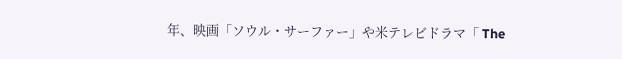年、映画「ソウル・サーファー」や米テレビドラマ「 The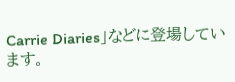Carrie Diaries」などに登場しています。